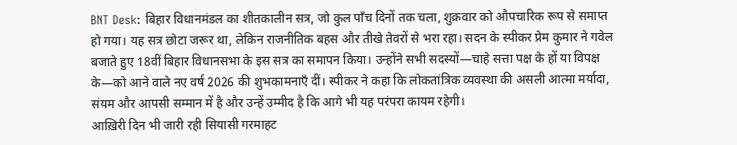BNT Desk: बिहार विधानमंडल का शीतकालीन सत्र, जो कुल पाँच दिनों तक चला, शुक्रवार को औपचारिक रूप से समाप्त हो गया। यह सत्र छोटा जरूर था, लेकिन राजनीतिक बहस और तीखे तेवरों से भरा रहा। सदन के स्पीकर प्रेम कुमार ने गवेल बजाते हुए 18वीं बिहार विधानसभा के इस सत्र का समापन किया। उन्होंने सभी सदस्यों—चाहे सत्ता पक्ष के हों या विपक्ष के—को आने वाले नए वर्ष 2026 की शुभकामनाएँ दीं। स्पीकर ने कहा कि लोकतांत्रिक व्यवस्था की असली आत्मा मर्यादा, संयम और आपसी सम्मान में है और उन्हें उम्मीद है कि आगे भी यह परंपरा कायम रहेगी।
आख़िरी दिन भी जारी रही सियासी गरमाहट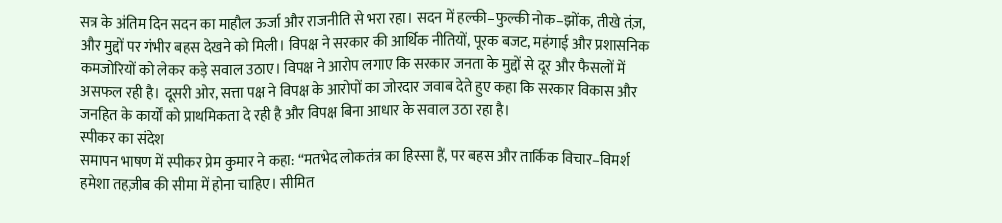सत्र के अंतिम दिन सदन का माहौल ऊर्जा और राजनीति से भरा रहा। सदन में हल्की–फुल्की नोक–झोंक, तीखे तंज़, और मुद्दों पर गंभीर बहस देखने को मिली। विपक्ष ने सरकार की आर्थिक नीतियों, पूरक बजट, महंगाई और प्रशासनिक कमजोरियों को लेकर कड़े सवाल उठाए। विपक्ष ने आरोप लगाए कि सरकार जनता के मुद्दों से दूर और फैसलों में असफल रही है। दूसरी ओर, सत्ता पक्ष ने विपक्ष के आरोपों का जोरदार जवाब देते हुए कहा कि सरकार विकास और जनहित के कार्यों को प्राथमिकता दे रही है और विपक्ष बिना आधार के सवाल उठा रहा है।
स्पीकर का संदेश
समापन भाषण में स्पीकर प्रेम कुमार ने कहा: “मतभेद लोकतंत्र का हिस्सा हैं, पर बहस और तार्किक विचार–विमर्श हमेशा तहज़ीब की सीमा में होना चाहिए। सीमित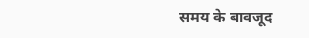समय के बावजूद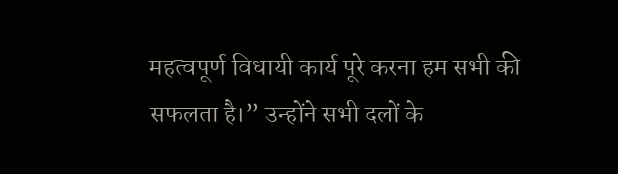महत्वपूर्ण विधायी कार्य पूरे करना हम सभी की सफलता है।” उन्होंने सभी दलों के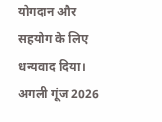योगदान और सहयोग के लिए धन्यवाद दिया।
अगली गूंज 2026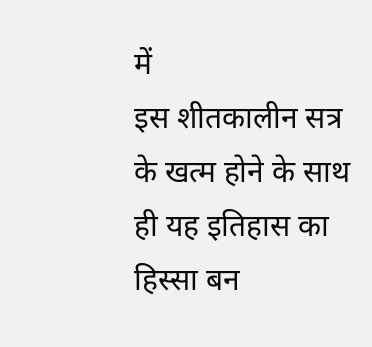में
इस शीतकालीन सत्र के खत्म होने के साथ ही यह इतिहास का हिस्सा बन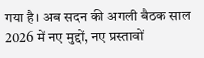गया है। अब सदन की अगली बैठक साल 2026 में नए मुद्दों, नए प्रस्तावों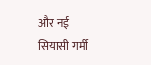और नई सियासी गर्मी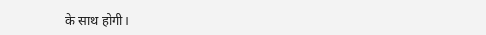के साथ होगी।